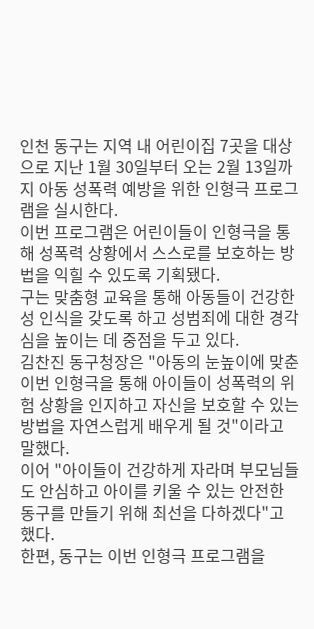인천 동구는 지역 내 어린이집 7곳을 대상으로 지난 1월 30일부터 오는 2월 13일까지 아동 성폭력 예방을 위한 인형극 프로그램을 실시한다.
이번 프로그램은 어린이들이 인형극을 통해 성폭력 상황에서 스스로를 보호하는 방법을 익힐 수 있도록 기획됐다.
구는 맞춤형 교육을 통해 아동들이 건강한 성 인식을 갖도록 하고 성범죄에 대한 경각심을 높이는 데 중점을 두고 있다.
김찬진 동구청장은 "아동의 눈높이에 맞춘 이번 인형극을 통해 아이들이 성폭력의 위험 상황을 인지하고 자신을 보호할 수 있는 방법을 자연스럽게 배우게 될 것"이라고 말했다.
이어 "아이들이 건강하게 자라며 부모님들도 안심하고 아이를 키울 수 있는 안전한 동구를 만들기 위해 최선을 다하겠다"고 했다.
한편, 동구는 이번 인형극 프로그램을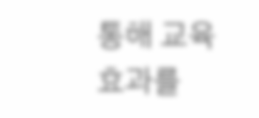통해 교육 효과를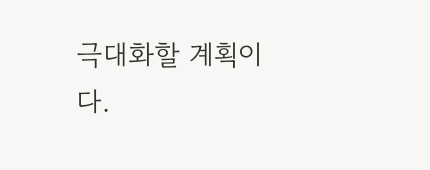극대화할 계획이다.